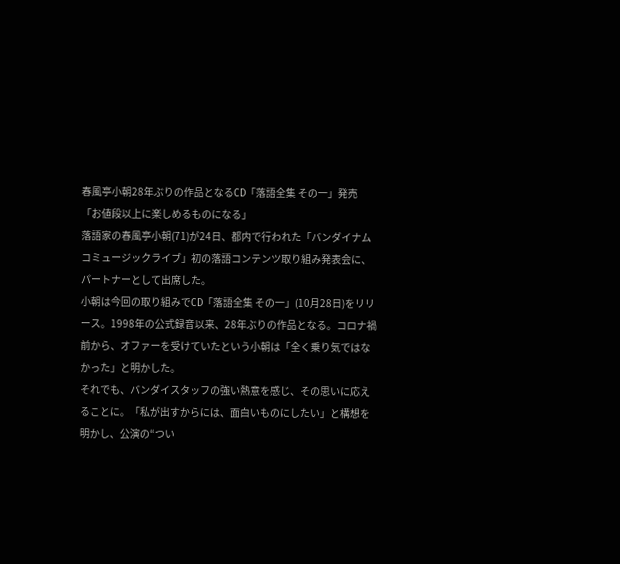春風亭小朝28年ぶりの作品となるCD「落語全集 その一」発売 「お値段以上に楽しめるものになる」
落語家の春風亭小朝(71)が24日、都内で行われた「バンダイナムコミュージックライブ」初の落語コンテンツ取り組み発表会に、パートナーとして出席した。
小朝は今回の取り組みでCD「落語全集 その一」(10月28日)をリリース。1998年の公式録音以来、28年ぶりの作品となる。コロナ禍前から、オファーを受けていたという小朝は「全く乗り気ではなかった」と明かした。
それでも、バンダイスタッフの強い熱意を感じ、その思いに応えることに。「私が出すからには、面白いものにしたい」と構想を明かし、公演の“つい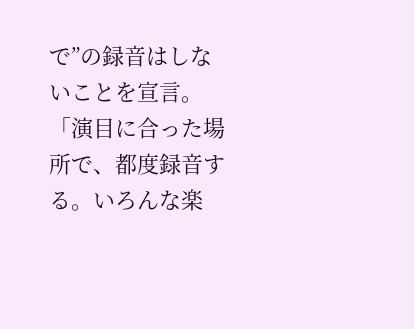で”の録音はしないことを宣言。「演目に合った場所で、都度録音する。いろんな楽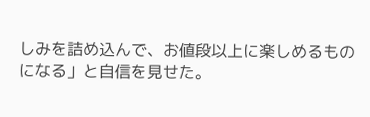しみを詰め込んで、お値段以上に楽しめるものになる」と自信を見せた。